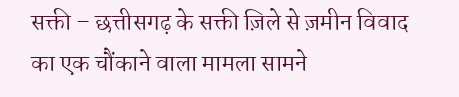सक्ती – छत्तीसगढ़ के सक्ती ज़िले से ज़मीन विवाद का एक चौंकाने वाला मामला सामने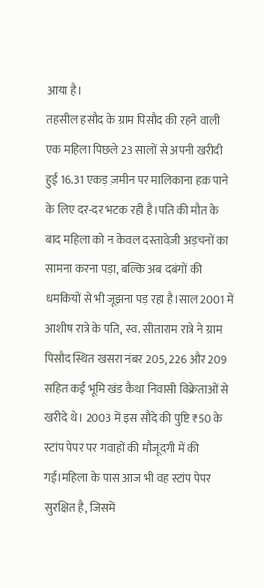आया है।
तहसील हसौद के ग्राम पिसौद की रहने वाली एक महिला पिछले 23 सालों से अपनी खरीदी हुई 16.31 एकड़ ज़मीन पर मालिकाना हक़ पाने के लिए दर-दर भटक रही है।पति की मौत के बाद महिला को न केवल दस्तावेज़ी अड़चनों का सामना करना पड़ा, बल्कि अब दबंगों की धमकियों से भी जूझना पड़ रहा है।साल 2001 में आशीष रात्रे के पति, स्व. सीताराम रात्रे ने ग्राम पिसौद स्थित खसरा नंबर 205, 226 और 209 सहित कई भूमि खंड कैथा निवासी विक्रेताओं से खरीदे थे। 2003 में इस सौदे की पुष्टि ₹50 के स्टांप पेपर पर गवाहों की मौजूदगी में की गई।महिला के पास आज भी वह स्टांप पेपर सुरक्षित है, जिसमें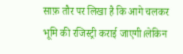साफ़ तौर पर लिखा है कि आगे चलकर भूमि की रजिस्ट्री कराई जाएगी।लेकिन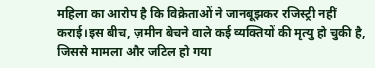महिला का आरोप है कि विक्रेताओं ने जानबूझकर रजिस्ट्री नहीं कराई।इस बीच, ज़मीन बेचने वाले कई व्यक्तियों की मृत्यु हो चुकी है, जिससे मामला और जटिल हो गया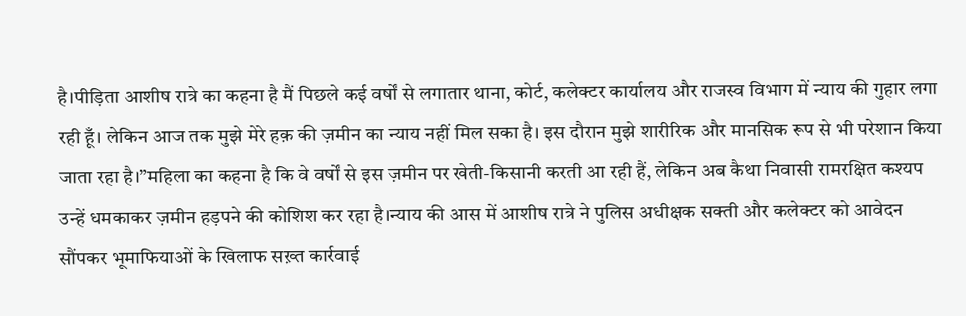है।पीड़िता आशीष रात्रे का कहना है मैं पिछले कई वर्षों से लगातार थाना, कोर्ट, कलेक्टर कार्यालय और राजस्व विभाग में न्याय की गुहार लगा रही हूँ। लेकिन आज तक मुझे मेरे हक़ की ज़मीन का न्याय नहीं मिल सका है। इस दौरान मुझे शारीरिक और मानसिक रूप से भी परेशान किया जाता रहा है।”महिला का कहना है कि वे वर्षों से इस ज़मीन पर खेती-किसानी करती आ रही हैं, लेकिन अब कैथा निवासी रामरक्षित कश्यप उन्हें धमकाकर ज़मीन हड़पने की कोशिश कर रहा है।न्याय की आस में आशीष रात्रे ने पुलिस अधीक्षक सक्ती और कलेक्टर को आवेदन सौंपकर भूमाफियाओं के खिलाफ सख़्त कार्रवाई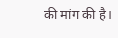की मांग की है।